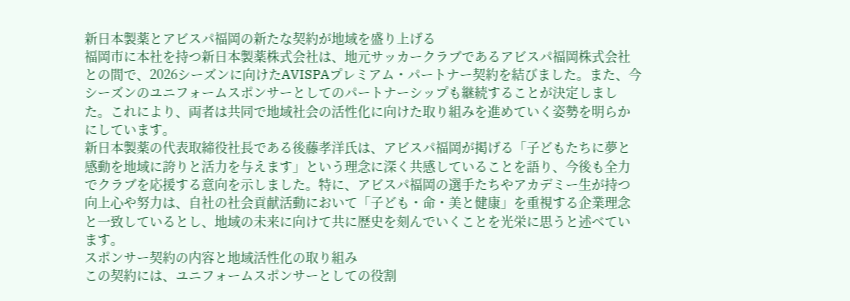新日本製薬とアビスパ福岡の新たな契約が地域を盛り上げる
福岡市に本社を持つ新日本製薬株式会社は、地元サッカークラブであるアビスパ福岡株式会社との間で、2026シーズンに向けたAVISPAプレミアム・パートナー契約を結びました。また、今シーズンのユニフォームスポンサーとしてのパートナーシップも継続することが決定しました。これにより、両者は共同で地域社会の活性化に向けた取り組みを進めていく姿勢を明らかにしています。
新日本製薬の代表取締役社長である後藤孝洋氏は、アビスパ福岡が掲げる「子どもたちに夢と感動を地域に誇りと活力を与えます」という理念に深く共感していることを語り、今後も全力でクラブを応援する意向を示しました。特に、アビスパ福岡の選手たちやアカデミー生が持つ向上心や努力は、自社の社会貢献活動において「子ども・命・美と健康」を重視する企業理念と一致しているとし、地域の未来に向けて共に歴史を刻んでいくことを光栄に思うと述べています。
スポンサー契約の内容と地域活性化の取り組み
この契約には、ユニフォームスポンサーとしての役割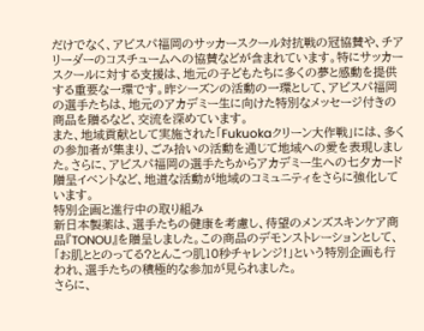だけでなく、アビスパ福岡のサッカースクール対抗戦の冠協賛や、チアリーダーのコスチュームへの協賛などが含まれています。特にサッカースクールに対する支援は、地元の子どもたちに多くの夢と感動を提供する重要な一環です。昨シーズンの活動の一環として、アビスパ福岡の選手たちは、地元のアカデミー生に向けた特別なメッセージ付きの商品を贈るなど、交流を深めています。
また、地域貢献として実施された「Fukuokaクリーン大作戦」には、多くの参加者が集まり、ごみ拾いの活動を通じて地域への愛を表現しました。さらに、アビスパ福岡の選手たちからアカデミー生への七夕カード贈呈イベントなど、地道な活動が地域のコミュニティをさらに強化しています。
特別企画と進行中の取り組み
新日本製薬は、選手たちの健康を考慮し、待望のメンズスキンケア商品『TONOU』を贈呈しました。この商品のデモンストレーションとして、「お肌ととのってる?とんこつ肌10秒チャレンジ!」という特別企画も行われ、選手たちの積極的な参加が見られました。
さらに、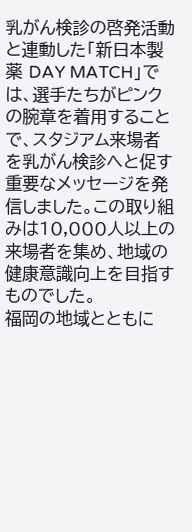乳がん検診の啓発活動と連動した「新日本製薬 DAY MATCH」では、選手たちがピンクの腕章を着用することで、スタジアム来場者を乳がん検診へと促す重要なメッセージを発信しました。この取り組みは10,000人以上の来場者を集め、地域の健康意識向上を目指すものでした。
福岡の地域とともに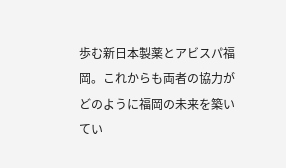歩む新日本製薬とアビスパ福岡。これからも両者の協力がどのように福岡の未来を築いてい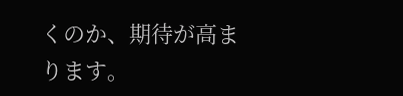くのか、期待が高まります。